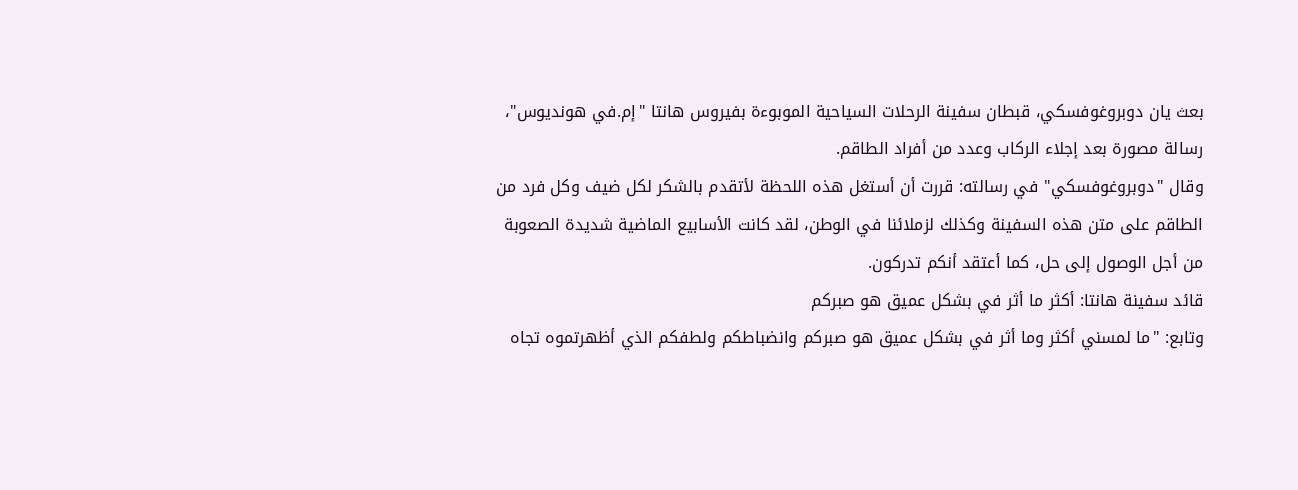بعث يان دوبروغوفسكي، قبطان سفينة الرحلات السياحية الموبوءة بفيروس هانتا "إم.في هونديوس"، رسالة مصورة بعد إجلاء الركاب وعدد من أفراد الطاقم.
وقال "دوبروغوفسكي" في رسالته: قررت أن أستغل هذه اللحظة لأتقدم بالشكر لكل ضيف وكل فرد من الطاقم على متن هذه السفينة وكذلك لزملائنا في الوطن، لقد كانت الأسابيع الماضية شديدة الصعوبة من أجل الوصول إلى حل، كما أعتقد أنكم تدركون.
قائد سفينة هانتا: أكثر ما أثر في بشكل عميق هو صبركم
وتابع: "ما لمسني أكثر وما أثر في بشكل عميق هو صبركم وانضباطكم ولطفكم الذي أظهرتموه تجاه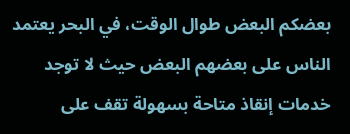بعضكم البعض طوال الوقت، في البحر يعتمد الناس على بعضهم البعض حيث لا توجد خدمات إنقاذ متاحة بسهولة تقف على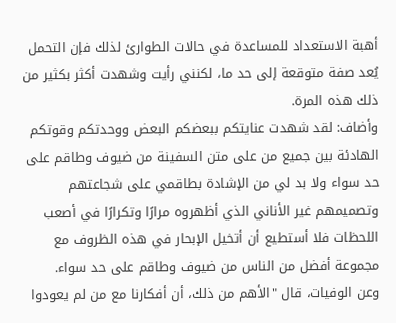أهبة الاستعداد للمساعدة في حالات الطوارئ لذلك فإن التحمل يُعد صفة متوقعة إلى حد ما، لكنني رأيت وشهدت أكثر بكثير من ذلك هذه المرة.
وأضاف: لقد شهدت عنايتكم ببعضكم البعض ووحدتكم وقوتكم الهادئة بين جميع من على متن السفينة من ضيوف وطاقم على حد سواء ولا بد لي من الإشادة بطاقمي على شجاعتهم وتصميمهم غير الأناني الذي أظهروه مرارًا وتكرارًا في أصعب اللحظات فلا أستطيع أن أتخيل الإبحار في هذه الظروف مع مجموعة أفضل من الناس من ضيوف وطاقم على حد سواء.
وعن الوفيات، قال "الأهم من ذلك، أن أفكارنا مع من لم يعودوا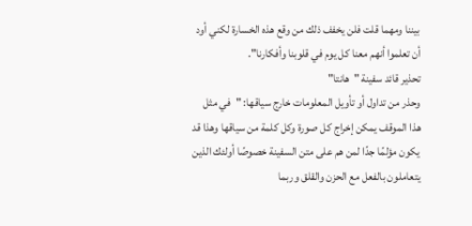بيننا ومهما قلت فلن يخفف ذلك من وقع هذه الخسارة لكني أود أن تعلموا أنهم معنا كل يوم في قلوبنا وأفكارنا".
تحذير قائد سفينة "هانتا"
وحذر من تداول أو تأويل المعلومات خارج سياقها: "في مثل هذا الموقف يمكن إخراج كل صورة وكل كلمة من سياقها وهذا قد يكون مؤلمًا جدًا لمن هم على متن السفينة خصوصًا أولئك الذين يتعاملون بالفعل مع الحزن والقلق وربما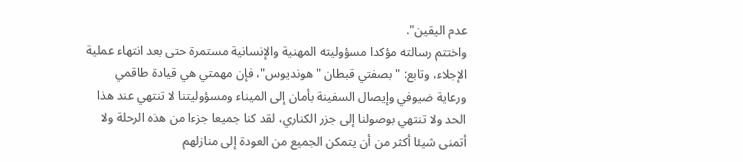عدم اليقين".
واختتم رسالته مؤكدا مسؤوليته المهنية والإنسانية مستمرة حتى بعد انتهاء عملية الإجلاء، وتابع: "بصفتي قبطان "هونديوس"، فإن مهمتي هي قيادة طاقمي ورعاية ضيوفي وإيصال السفينة بأمان إلى الميناء ومسؤوليتنا لا تنتهي عند هذا الحد ولا تنتهي بوصولنا إلى جزر الكناري، لقد كنا جميعا جزءا من هذه الرحلة ولا أتمنى شيئا أكثر من أن يتمكن الجميع من العودة إلى منازلهم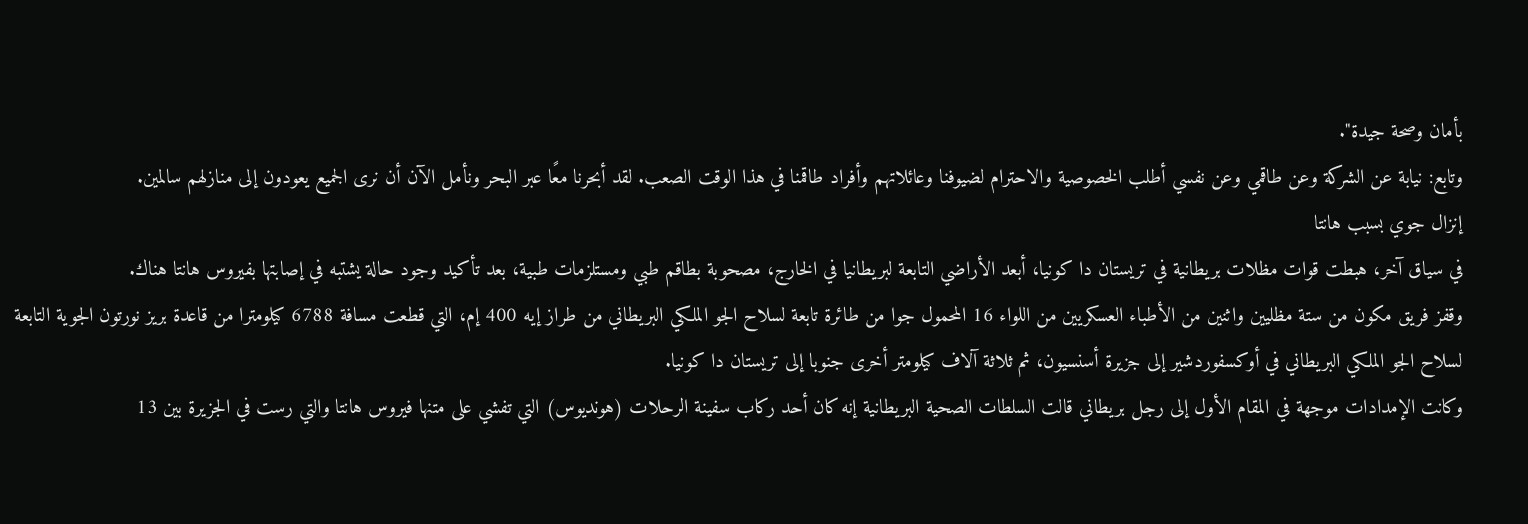بأمان وصحة جيدة".
وتابع: نيابة عن الشركة وعن طاقمي وعن نفسي أطلب الخصوصية والاحترام لضيوفنا وعائلاتهم وأفراد طاقمنا في هذا الوقت الصعب. لقد أبحرنا معًا عبر البحر ونأمل الآن أن نرى الجميع يعودون إلى منازلهم سالمين.
إنزال جوي بسبب هانتا
في سياق آخر، هبطت قوات مظلات بريطانية في تريستان دا كونيا، أبعد الأراضي التابعة لبريطانيا في الخارج، مصحوبة بطاقم طبي ومستلزمات طبية، بعد تأكيد وجود حالة يشتبه في إصابتها بفيروس هانتا هناك.
وقفز فريق مكون من ستة مظليين واثنين من الأطباء العسكريين من اللواء 16 المحمول جوا من طائرة تابعة لسلاح الجو الملكي البريطاني من طراز إيه 400 إم، التي قطعت مسافة 6788 كيلومترا من قاعدة بريز نورتون الجوية التابعة لسلاح الجو الملكي البريطاني في أوكسفوردشير إلى جزيرة أسنسيون، ثم ثلاثة آلاف كيلومتر أخرى جنوبا إلى تريستان دا كونيا.
وكانت الإمدادات موجهة في المقام الأول إلى رجل بريطاني قالت السلطات الصحية البريطانية إنه كان أحد ركاب سفينة الرحلات (هونديوس) التي تفشي على متنها فيروس هانتا والتي رست في الجزيرة بين 13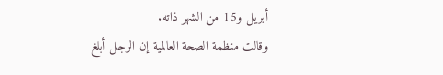أبريل و15 من الشهر ذاته.
وقالت منظمة الصحة العالمية إن الرجل أبلغ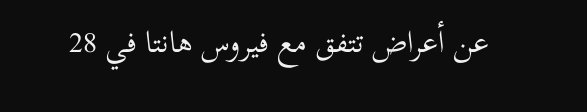عن أعراض تتفق مع فيروس هانتا في 28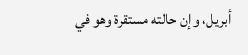أبريل، وإن حالته مستقرة وهو في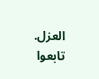العزل.
تابعوا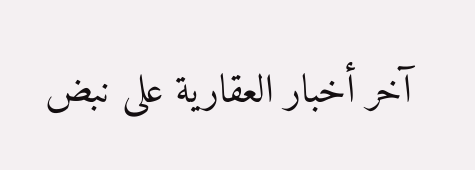آخر أخبار العقارية على نبض